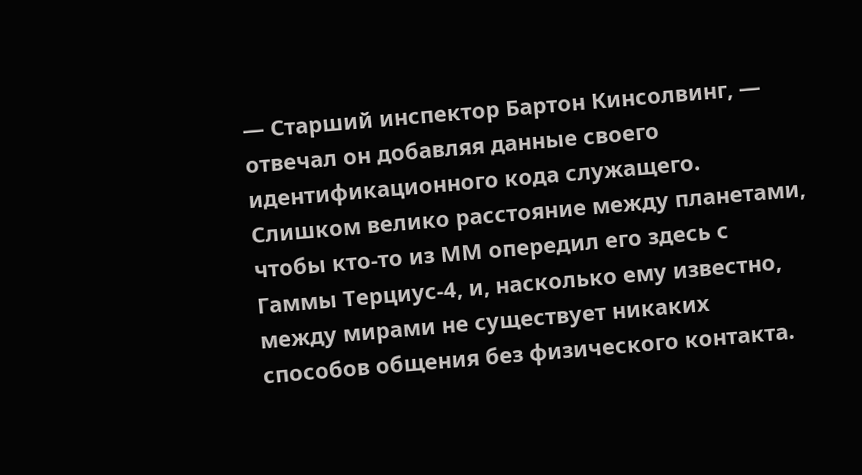— Старший инспектор Бартон Кинсолвинг, — отвечал он добавляя данные своего идентификационного кода служащего. Слишком велико расстояние между планетами, чтобы кто-то из ММ опередил его здесь с Гаммы Терциус-4, и, насколько ему известно, между мирами не существует никаких способов общения без физического контакта.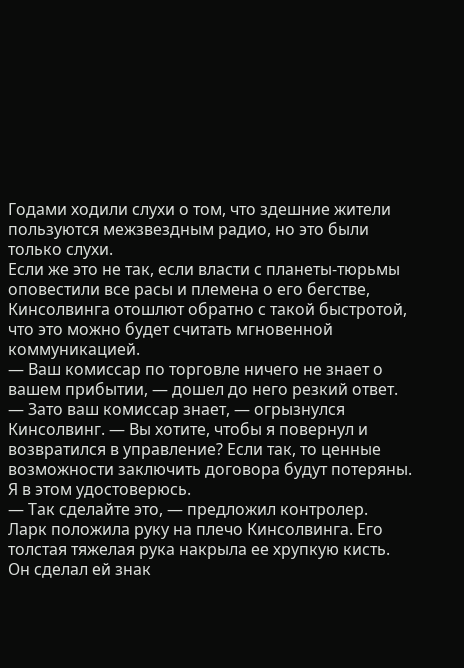Годами ходили слухи о том, что здешние жители пользуются межзвездным радио, но это были только слухи.
Если же это не так, если власти с планеты-тюрьмы оповестили все расы и племена о его бегстве, Кинсолвинга отошлют обратно с такой быстротой, что это можно будет считать мгновенной коммуникацией.
— Ваш комиссар по торговле ничего не знает о вашем прибытии, — дошел до него резкий ответ.
— Зато ваш комиссар знает, — огрызнулся Кинсолвинг. — Вы хотите, чтобы я повернул и возвратился в управление? Если так, то ценные возможности заключить договора будут потеряны. Я в этом удостоверюсь.
— Так сделайте это, — предложил контролер.
Ларк положила руку на плечо Кинсолвинга. Его толстая тяжелая рука накрыла ее хрупкую кисть. Он сделал ей знак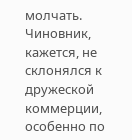молчать. Чиновник, кажется, не склонялся к дружеской коммерции, особенно по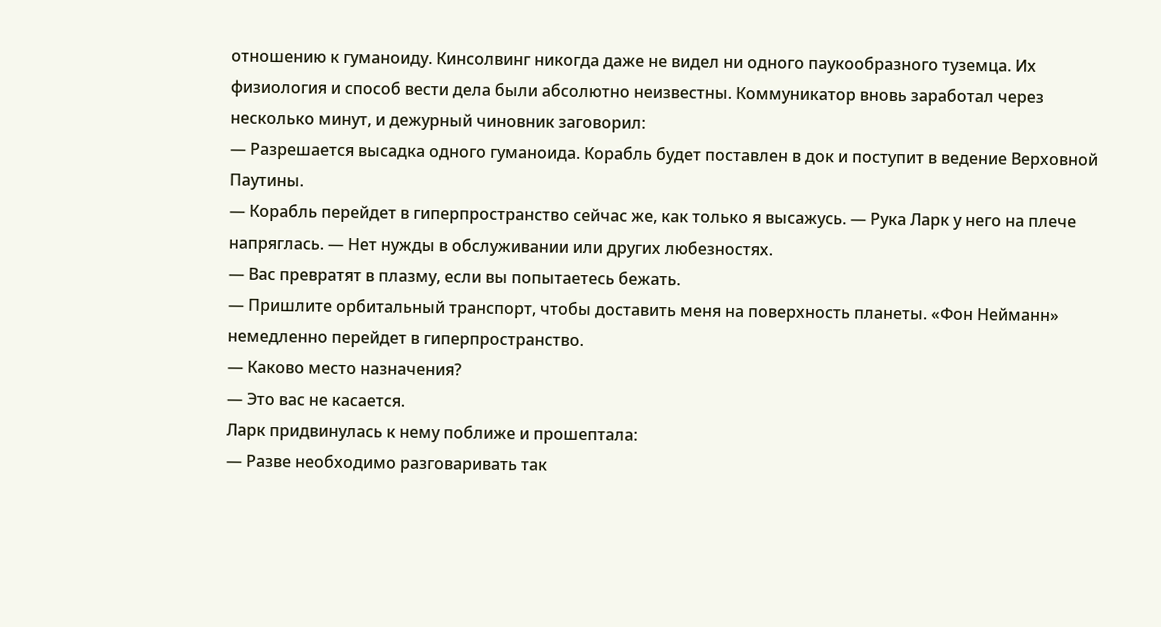отношению к гуманоиду. Кинсолвинг никогда даже не видел ни одного паукообразного туземца. Их физиология и способ вести дела были абсолютно неизвестны. Коммуникатор вновь заработал через несколько минут, и дежурный чиновник заговорил:
— Разрешается высадка одного гуманоида. Корабль будет поставлен в док и поступит в ведение Верховной Паутины.
— Корабль перейдет в гиперпространство сейчас же, как только я высажусь. — Рука Ларк у него на плече напряглась. — Нет нужды в обслуживании или других любезностях.
— Вас превратят в плазму, если вы попытаетесь бежать.
— Пришлите орбитальный транспорт, чтобы доставить меня на поверхность планеты. «Фон Нейманн» немедленно перейдет в гиперпространство.
— Каково место назначения?
— Это вас не касается.
Ларк придвинулась к нему поближе и прошептала:
— Разве необходимо разговаривать так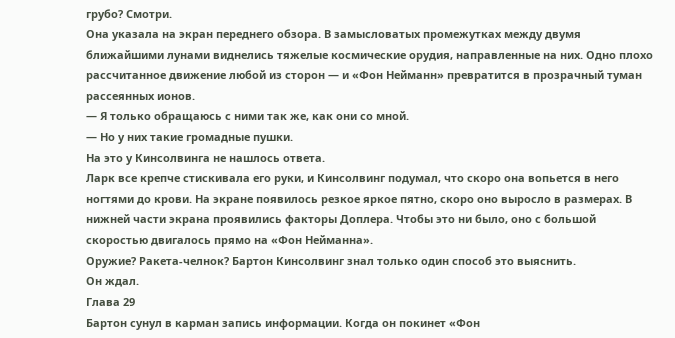грубо? Смотри.
Она указала на экран переднего обзора. В замысловатых промежутках между двумя ближайшими лунами виднелись тяжелые космические орудия, направленные на них. Одно плохо рассчитанное движение любой из сторон — и «Фон Нейманн» превратится в прозрачный туман рассеянных ионов.
— Я только обращаюсь с ними так же, как они со мной.
— Но у них такие громадные пушки.
На это у Кинсолвинга не нашлось ответа.
Ларк все крепче стискивала его руки, и Кинсолвинг подумал, что скоро она вопьется в него ногтями до крови. На экране появилось резкое яркое пятно, скоро оно выросло в размерах. В нижней части экрана проявились факторы Доплера. Чтобы это ни было, оно с большой скоростью двигалось прямо на «Фон Нейманна».
Оружие? Ракета-челнок? Бартон Кинсолвинг знал только один способ это выяснить.
Он ждал.
Глава 29
Бартон сунул в карман запись информации. Когда он покинет «Фон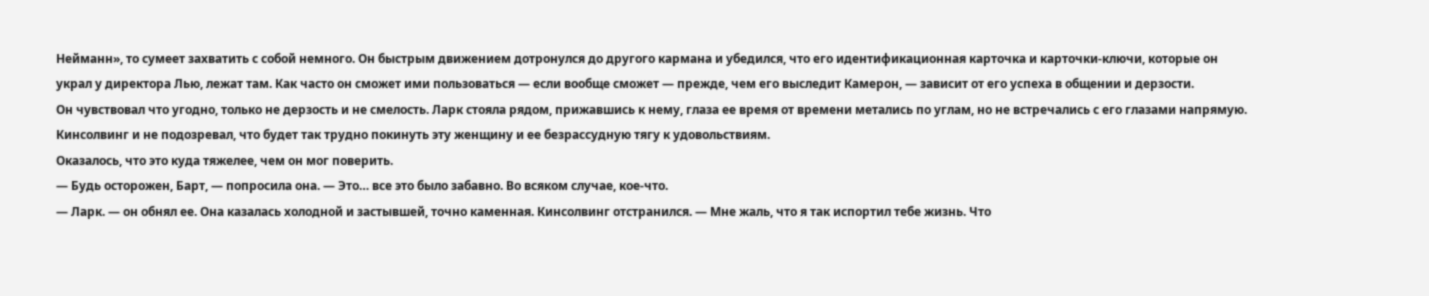Нейманн», то сумеет захватить с собой немного. Он быстрым движением дотронулся до другого кармана и убедился, что его идентификационная карточка и карточки-ключи, которые он украл у директора Лью, лежат там. Как часто он сможет ими пользоваться — если вообще сможет — прежде, чем его выследит Камерон, — зависит от его успеха в общении и дерзости.
Он чувствовал что угодно, только не дерзость и не смелость. Ларк стояла рядом, прижавшись к нему, глаза ее время от времени метались по углам, но не встречались с его глазами напрямую. Кинсолвинг и не подозревал, что будет так трудно покинуть эту женщину и ее безрассудную тягу к удовольствиям.
Оказалось, что это куда тяжелее, чем он мог поверить.
— Будь осторожен, Барт, — попросила она. — Это… все это было забавно. Во всяком случае, кое-что.
— Ларк. — он обнял ее. Она казалась холодной и застывшей, точно каменная. Кинсолвинг отстранился. — Мне жаль, что я так испортил тебе жизнь. Что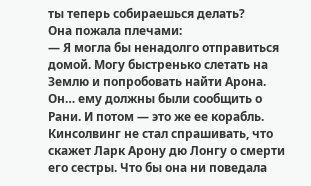ты теперь собираешься делать?
Она пожала плечами:
— Я могла бы ненадолго отправиться домой. Могу быстренько слетать на Землю и попробовать найти Арона. Он… ему должны были сообщить о Рани. И потом — это же ее корабль.
Кинсолвинг не стал спрашивать, что скажет Ларк Арону дю Лонгу о смерти его сестры. Что бы она ни поведала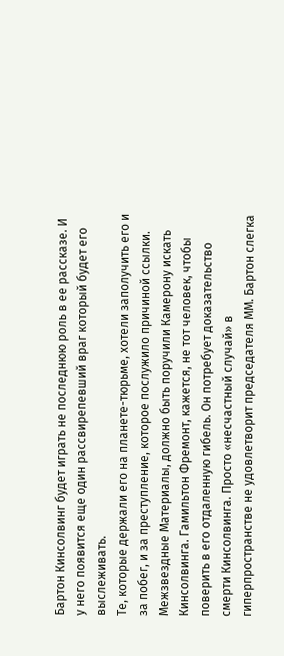Бартон Кинсолвинг будет играть не последнюю роль в ее рассказе. И у него появится еще один рассвирепевший враг который будет его выслеживать.
Те, которые держали его на планете-тюрьме, хотели заполучить его и за побег, и за преступление, которое послужило причиной ссылки. Межзвездные Материалы, должно быть поручили Камерону искать Кинсолвинга. Гамильтон Фремонт, кажется, не тот человек, чтобы поверить в его отдаленную гибель. Он потребует доказательство смерти Кинсолвинга. Просто «несчастный случай» в гиперпространстве не удовлетворит председателя ММ. Бартон слегка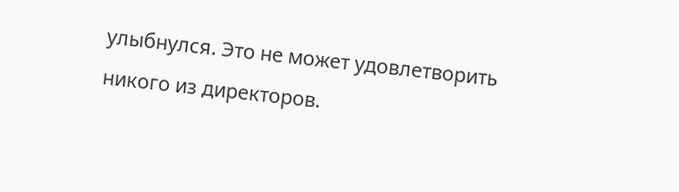улыбнулся. Это не может удовлетворить никого из директоров.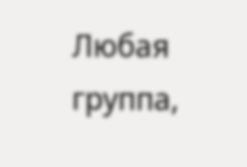Любая группа,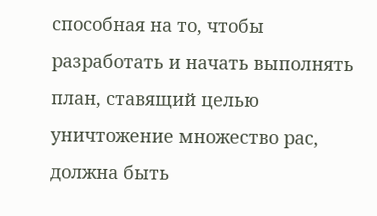способная на то, чтобы разработать и начать выполнять план, ставящий целью уничтожение множество рас, должна быть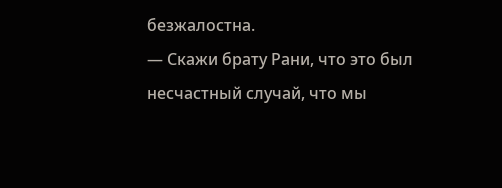безжалостна.
— Скажи брату Рани, что это был несчастный случай, что мы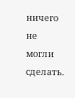ничего не могли сделать.